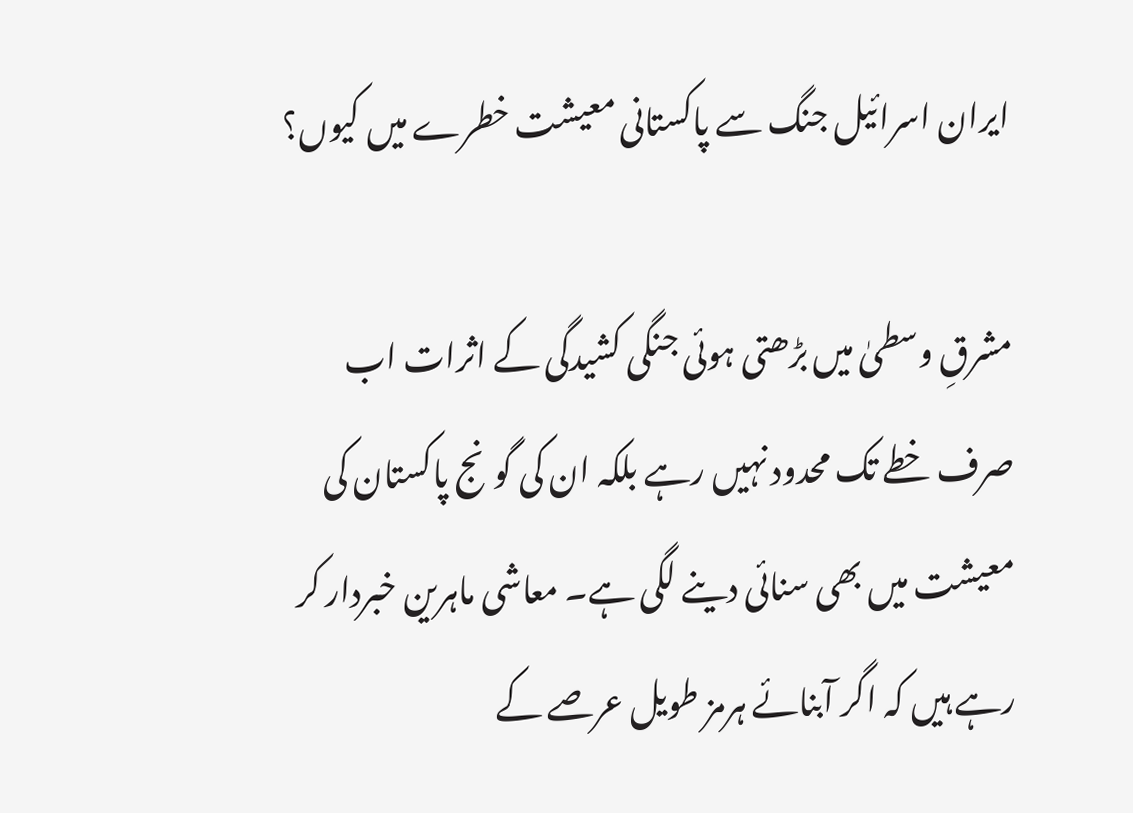ایران اسرائیل جنگ سے پاکستانی معیشت خطرے میں کیوں؟

مشرقِ وسطیٰ میں بڑھتی ہوئی جنگی کشیدگی کے اثرات اب صرف خطے تک محدود نہیں رہے بلکہ ان کی گونج پاکستان کی معیشت میں بھی سنائی دینے لگی ہے۔ معاشی ماہرین خبردار کر رہے ہیں کہ اگر آبنائے ہرمز طویل عرصے کے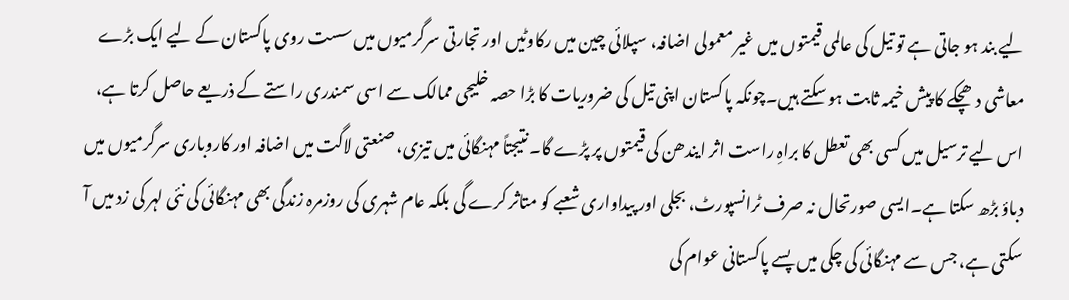لیے بند ہو جاتی ہے تو تیل کی عالمی قیمتوں میں غیر معمولی اضافہ، سپلائی چین میں رکاوٹیں اور تجارتی سرگرمیوں میں سست روی پاکستان کے لیے ایک بڑے معاشی دھچکے کا پیش خیمہ ثابت ہو سکتے ہیں۔چونکہ پاکستان اپنی تیل کی ضروریات کا بڑا حصہ خلیجی ممالک سے اسی سمندری راستے کے ذریعے حاصل کرتا ہے، اس لیے ترسیل میں کسی بھی تعطل کا براہِ راست اثر ایندھن کی قیمتوں پر پڑے گا۔ نتیجتاً مہنگائی میں تیزی، صنعتی لاگت میں اضافہ اور کاروباری سرگرمیوں میں دباؤ بڑھ سکتا ہے۔ایسی صورتحال نہ صرف ٹرانسپورٹ، بجلی اور پیداواری شعبے کو متاثر کرے گی بلکہ عام شہری کی روزمرہ زندگی بھی مہنگائی کی نئی لہر کی زد میں آ سکتی ہے، جس سے مہنگائی کی چکی میں پسے پاکستانی عوام کی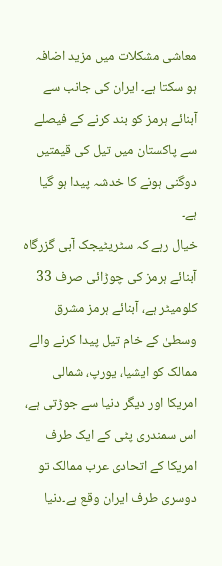معاشی مشکلات میں مزید اضافہ ہو سکتا ہے۔ ایران کی جانب سے آبنائے ہرمز کو بند کرنے کے فیصلے سے پاکستان میں تیل کی قیمتیں دوگنی ہونے کا خدشہ پیدا ہو گیا ہے۔
خیال رہے کہ سٹریٹیجک آبی گزرگاہ آبنائے ہرمز کی چوڑائی صرف 33 کلومیٹر ہے، آبنائے ہرمز مشرق وسطیٰ کے خام تیل پیدا کرنے والے ممالک کو ایشیا، یورپ، شمالی امریکا اور دیگر دنیا سے جوڑتی ہے، اس سمندری پٹی کے ایک طرف امریکا کے اتحادی عرب ممالک تو دوسری طرف ایران وقع ہے۔دنیا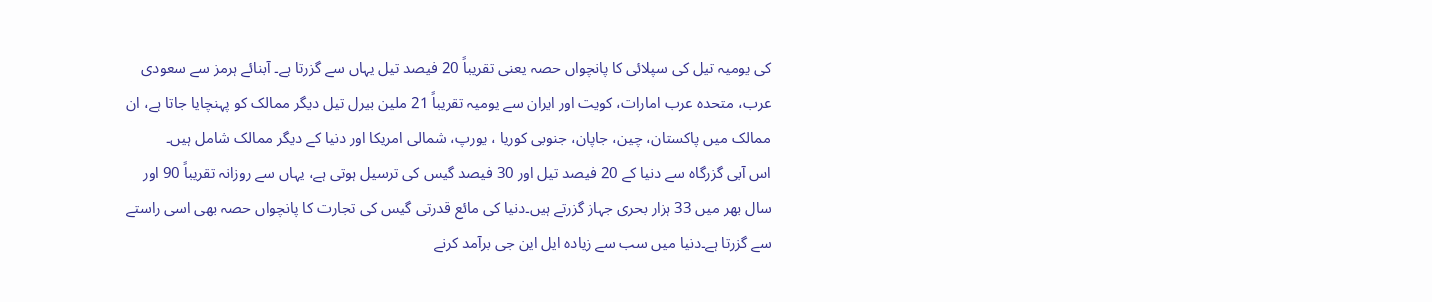کی یومیہ تیل کی سپلائی کا پانچواں حصہ یعنی تقریباً 20 فیصد تیل یہاں سے گزرتا ہے۔ آبنائے ہرمز سے سعودی عرب، متحدہ عرب امارات، کویت اور ایران سے یومیہ تقریباً 21 ملین بیرل تیل دیگر ممالک کو پہنچایا جاتا ہے، ان ممالک میں پاکستان، چین، جاپان، جنوبی کوریا ، یورپ، شمالی امریکا اور دنیا کے دیگر ممالک شامل ہیں۔
اس آبی گزرگاہ سے دنیا کے 20 فیصد تیل اور 30 فیصد گیس کی ترسیل ہوتی ہے، یہاں سے روزانہ تقریباً 90 اور سال بھر میں 33 ہزار بحری جہاز گزرتے ہیں۔دنیا کی مائع قدرتی گیس کی تجارت کا پانچواں حصہ بھی اسی راستے سے گزرتا ہے۔دنیا میں سب سے زیادہ ایل این جی برآمد کرنے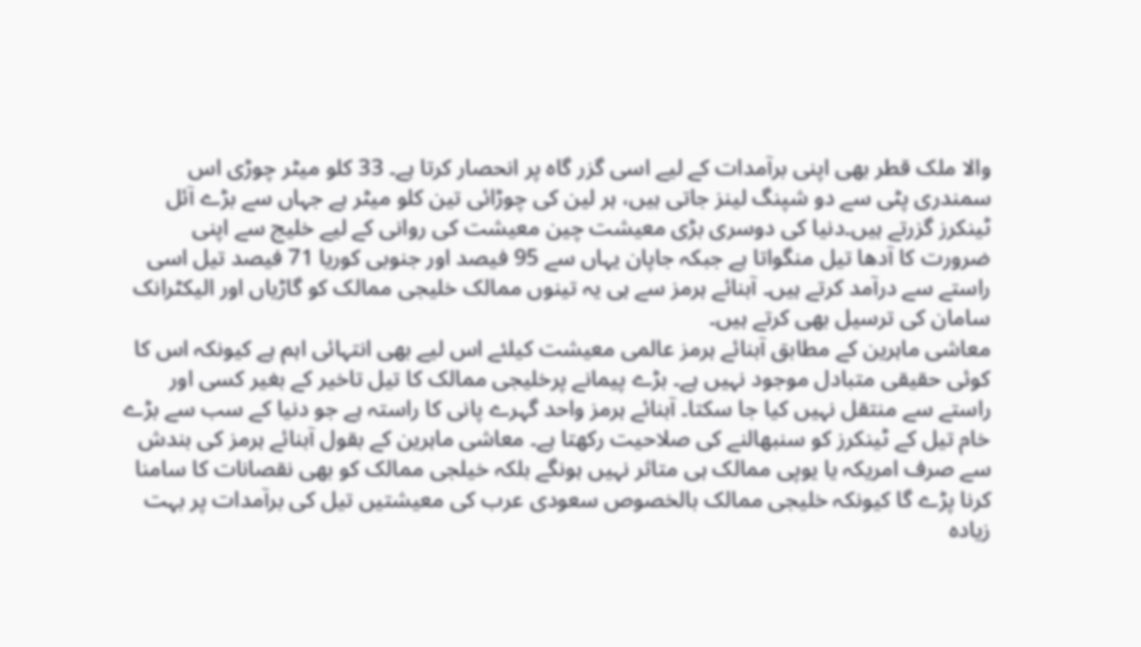والا ملک قطر بھی اپنی برآمدات کے لیے اسی گزر گاہ پر انحصار کرتا ہے۔ 33 کلو میٹر چوڑی اس سمندری پٹی سے دو شپنگ لینز جاتی ہیں، ہر لین کی چوڑائی تین کلو میٹر ہے جہاں سے بڑے آئل ٹینکرز گزرتے ہیں۔دنیا کی دوسری بڑی معیشت چین معیشت کی روانی کے لیے خلیج سے اپنی ضرورت کا آدھا تیل منگواتا ہے جبکہ جاپان یہاں سے 95 فیصد اور جنوبی کوریا 71 فیصد تیل اسی راستے سے درآمد کرتے ہیں۔ آبنائے ہرمز سے ہی یہ تینوں ممالک خلیجی ممالک کو گاڑیاں اور الیکٹرانک سامان کی ترسیل بھی کرتے ہیں۔
معاشی ماہرین کے مطابق آبنائے ہرمز عالمی معیشت کیلئے اس لیے بھی انتہائی اہم ہے کیونکہ اس کا کوئی حقیقی متبادل موجود نہیں ہے۔ بڑے پیمانے پرخلیجی ممالک کا تیل تاخیر کے بغیر کسی اور راستے سے منتقل نہیں کیا جا سکتا۔ آبنائے ہرمز واحد گہرے پانی کا راستہ ہے جو دنیا کے سب سے بڑے خام تیل کے ٹینکرز کو سنبھالنے کی صلاحیت رکھتا ہے۔ معاشی ماہرین کے بقول آبنائے ہرمز کی بندش سے صرف امریکہ یا یوپی ممالک ہی متاثر نہیں ہونگے بلکہ خیلجی ممالک کو بھی نقصانات کا سامنا کرنا پڑے گا کیونکہ خلیجی ممالک بالخصوص سعودی عرب کی معیشتیں تیل کی برآمدات پر بہت زیادہ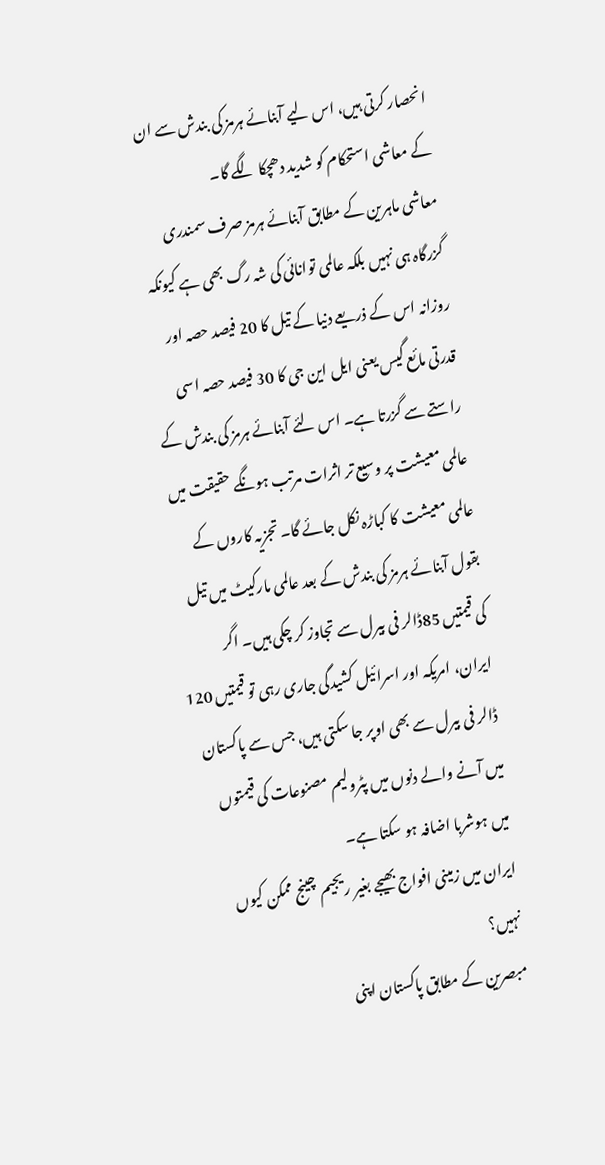انحصار کرتی ہیں، اس لیے آبنائے ہرمز کی بندش سے ان کے معاشی استحکام کو شدید دھچکا لگے گا۔
معاشی ماہرین کے مطابق آبنائے ہرمز صرف سمندری گزرگاہ ہی نہیں بلکہ عالمی توانائی کی شہ رگ بھی ہے کیونکہ روزانہ اس کے ذریعے دنیا کے تیل کا 20 فیصد حصہ اور قدرتی مائع گیس یعنی ایل این جی کا 30 فیصد حصہ اسی راستے سے گزرتا ہے۔ اس لئے آبنائے ہرمز کی بندش کے عالمی معیشت پر وسیع تر اثرات مرتب ہونگے حقیقت میں عالمی معیشت کا کباڑہ نکل جائے گا۔ تجزیہ کاروں کے بقول آبنائے ہرمز کی بندش کے بعد عالمی مارکیٹ میں تیل کی قیمتیں 85ڈالر فی بیرل سے تجاوز کر چکی ہیں۔ اگر ایران، امریکہ اور اسرائیل کشیدگی جاری رہی تو قیمتیں 120 ڈالر فی بیرل سے بھی اوپر جا سکتی ہیں، جس سے پاکستان میں آنے والے دنوں میں پٹرولیم مصنوعات کی قیمتوں میں ہوشربا اضافہ ہو سکتا ہے۔
ایران میں زمینی افواج بھیجے بغیر ریجیم چینج ممکن کیوں نہیں؟
مبصرین کے مطابق پاکستان اپنی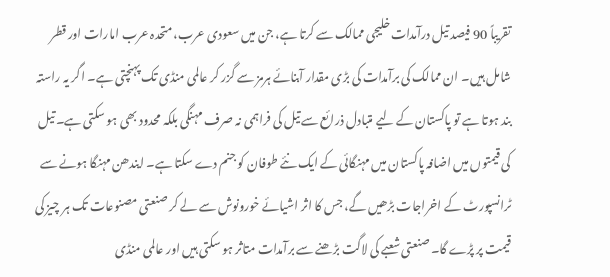تقریباً 90 فیصد تیل درآمدات خلیجی ممالک سے کرتا ہے، جن میں سعودی عرب، متحدہ عرب امارات اور قطر شامل ہیں۔ ان ممالک کی برآمدات کی بڑی مقدار آبنائے ہرمز سے گزر کر عالمی منڈی تک پہنچتی ہے۔ اگر یہ راستہ بند ہوتا ہے تو پاکستان کے لیے متبادل ذرائع سے تیل کی فراہمی نہ صرف مہنگی بلکہ محدود بھی ہو سکتی ہے۔ تیل کی قیمتوں میں اضافہ پاکستان میں مہنگائی کے ایک نئے طوفان کو جنم دے سکتا ہے۔ ایندھن مہنگا ہونے سے ٹرانسپورٹ کے اخراجات بڑھیں گے، جس کا اثر اشیائے خورونوش سے لے کر صنعتی مصنوعات تک ہر چیز کی قیمت پر پڑے گا۔ صنعتی شعبے کی لاگت بڑھنے سے برآمدات متاثر ہو سکتی ہیں اور عالمی منڈی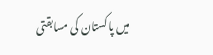میں پاکستان کی مسابقتی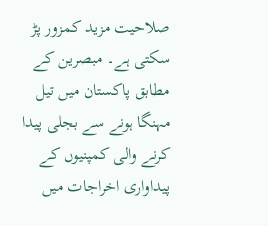صلاحیت مزید کمزور پڑ سکتی ہے۔ مبصرین کے مطابق پاکستان میں تیل مہنگا ہونے سے بجلی پیدا کرنے والی کمپنیوں کے پیداواری اخراجات میں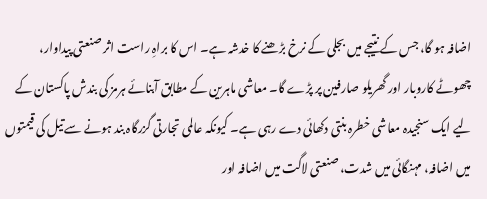اضافہ ہو گا، جس کے نتیجے میں بجلی کے نرخ بڑھنے کا خدشہ ہے۔ اس کا براہِ راست اثر صنعتی پیداوار، چھوٹے کاروبار اور گھریلو صارفین پر پڑے گا۔ معاشی ماہرین کے مطابق آبنائے ہرمز کی بندش پاکستان کے لیے ایک سنجیدہ معاشی خطرہ بنتی دکھائی دے رہی ہے۔ کیونکہ عالمی تجارتی گزرگاہ بند ہونے سے تیل کی قیمتوں میں اضافہ، مہنگائی میں شدت، صنعتی لاگت میں اضافہ اور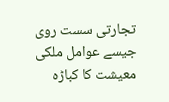تجارتی سست روی جیسے عوامل ملکی معیشت کا کباڑہ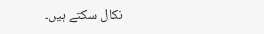نکال سکتے ہیں۔